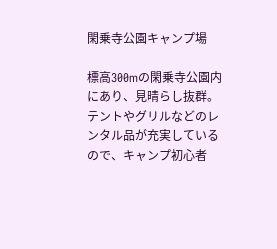閑乗寺公園キャンプ場

標高300mの閑乗寺公園内にあり、見晴らし抜群。テントやグリルなどのレンタル品が充実しているので、キャンプ初心者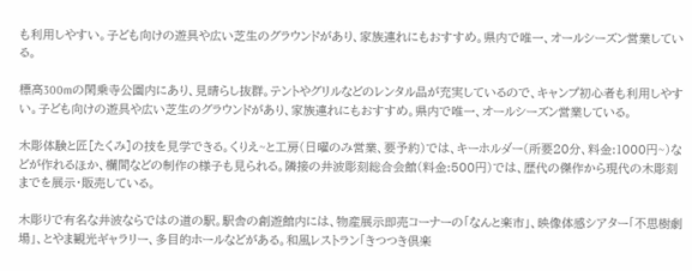も利用しやすい。子ども向けの遊具や広い芝生のグラウンドがあり、家族連れにもおすすめ。県内で唯一、オールシーズン営業している。

標高300mの閑乗寺公園内にあり、見晴らし抜群。テントやグリルなどのレンタル品が充実しているので、キャンプ初心者も利用しやすい。子ども向けの遊具や広い芝生のグラウンドがあり、家族連れにもおすすめ。県内で唯一、オールシーズン営業している。

木彫体験と匠[たくみ]の技を見学できる。くりえ~と工房(日曜のみ営業、要予約)では、キーホルダー(所要20分、料金:1000円~)などが作れるほか、欄間などの制作の様子も見られる。隣接の井波彫刻総合会館(料金:500円)では、歴代の傑作から現代の木彫刻までを展示・販売している。

木彫りで有名な井波ならではの道の駅。駅舎の創遊館内には、物産展示即売コーナーの「なんと楽市」、映像体感シアター「不思樹劇場」、とやま観光ギャラリー、多目的ホールなどがある。和風レストラン「きつつき倶楽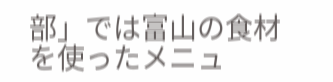部」では富山の食材を使ったメニュ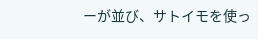ーが並び、サトイモを使っ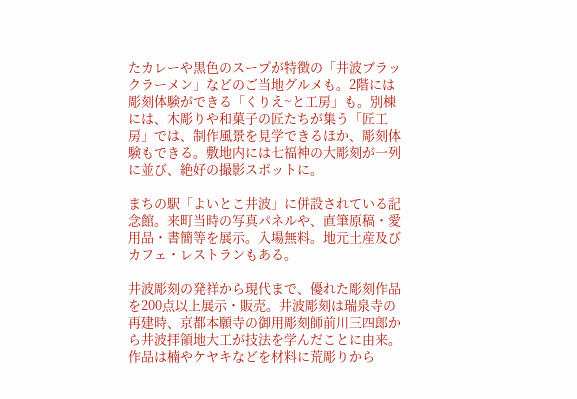たカレーや黒色のスープが特徴の「井波ブラックラーメン」などのご当地グルメも。2階には彫刻体験ができる「くりえ~と工房」も。別棟には、木彫りや和菓子の匠たちが集う「匠工房」では、制作風景を見学できるほか、彫刻体験もできる。敷地内には七福神の大彫刻が一列に並び、絶好の撮影スポットに。

まちの駅「よいとこ井波」に併設されている記念館。来町当時の写真パネルや、直筆原稿・愛用品・書簡等を展示。入場無料。地元土産及びカフェ・レストランもある。

井波彫刻の発祥から現代まで、優れた彫刻作品を200点以上展示・販売。井波彫刻は瑞泉寺の再建時、京都本願寺の御用彫刻師前川三四郎から井波拝領地大工が技法を学んだことに由来。作品は楠やケヤキなどを材料に荒彫りから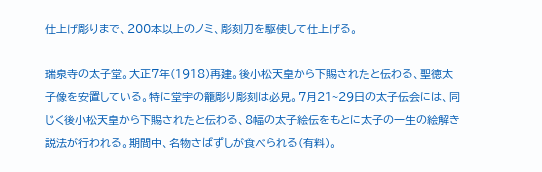仕上げ彫りまで、200本以上のノミ、彫刻刀を駆使して仕上げる。

瑞泉寺の太子堂。大正7年(1918)再建。後小松天皇から下賜されたと伝わる、聖徳太子像を安置している。特に堂宇の籠彫り彫刻は必見。7月21~29日の太子伝会には、同じく後小松天皇から下賜されたと伝わる、8幅の太子絵伝をもとに太子の一生の絵解き説法が行われる。期間中、名物さばずしが食べられる(有料)。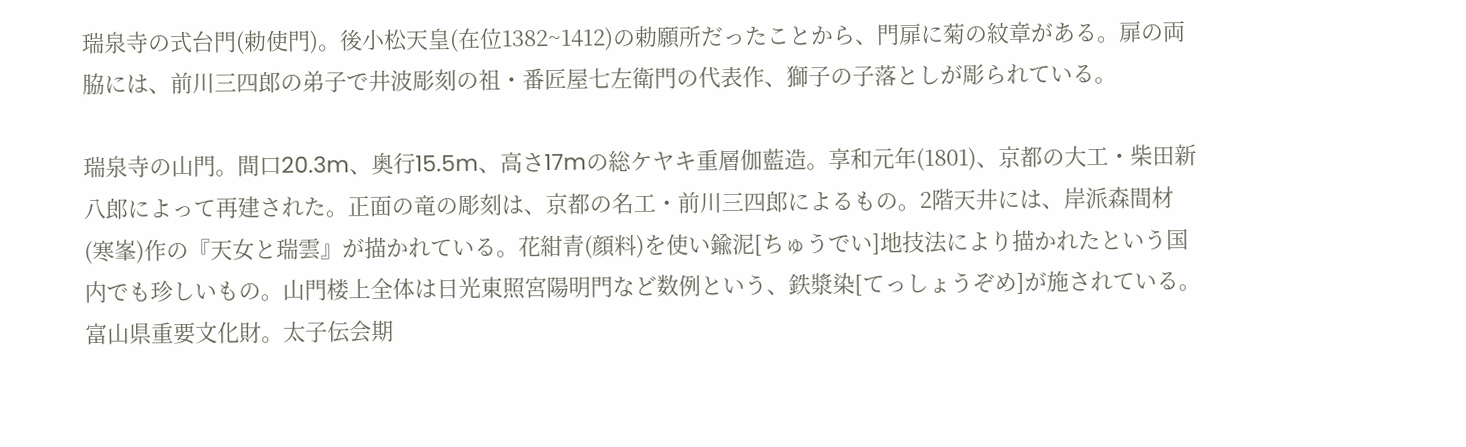瑞泉寺の式台門(勅使門)。後小松天皇(在位1382~1412)の勅願所だったことから、門扉に菊の紋章がある。扉の両脇には、前川三四郎の弟子で井波彫刻の祖・番匠屋七左衛門の代表作、獅子の子落としが彫られている。

瑞泉寺の山門。間口20.3m、奥行15.5m、高さ17mの総ケヤキ重層伽藍造。享和元年(1801)、京都の大工・柴田新八郎によって再建された。正面の竜の彫刻は、京都の名工・前川三四郎によるもの。2階天井には、岸派森間材(寒峯)作の『天女と瑞雲』が描かれている。花紺青(顔料)を使い鍮泥[ちゅうでい]地技法により描かれたという国内でも珍しいもの。山門楼上全体は日光東照宮陽明門など数例という、鉄漿染[てっしょうぞめ]が施されている。富山県重要文化財。太子伝会期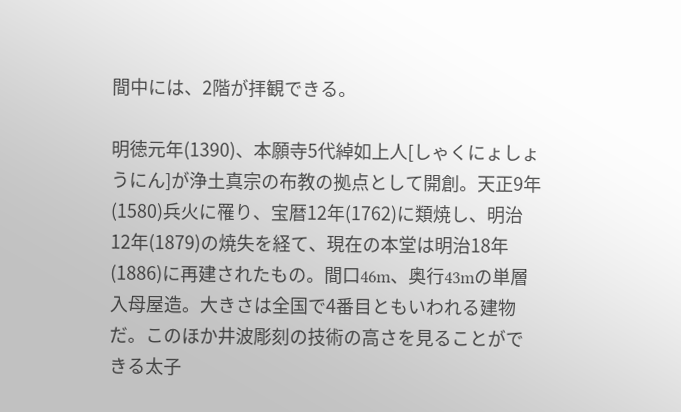間中には、2階が拝観できる。

明徳元年(1390)、本願寺5代綽如上人[しゃくにょしょうにん]が浄土真宗の布教の拠点として開創。天正9年(1580)兵火に罹り、宝暦12年(1762)に類焼し、明治12年(1879)の焼失を経て、現在の本堂は明治18年(1886)に再建されたもの。間口46m、奥行43mの単層入母屋造。大きさは全国で4番目ともいわれる建物だ。このほか井波彫刻の技術の高さを見ることができる太子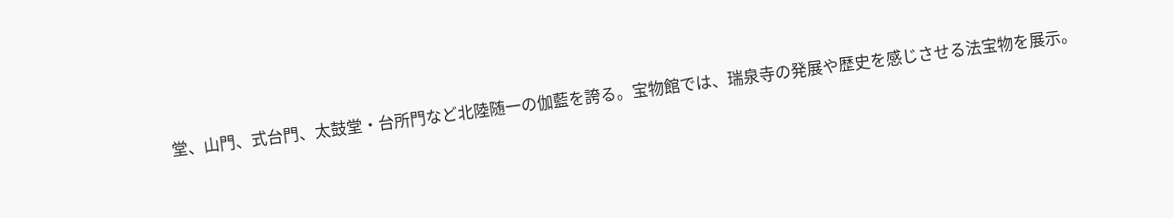堂、山門、式台門、太鼓堂・台所門など北陸随一の伽藍を誇る。宝物館では、瑞泉寺の発展や歴史を感じさせる法宝物を展示。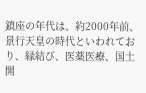鎮座の年代は、約2000年前、景行天皇の時代といわれており、縁結び、医薬医療、国土開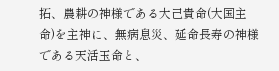拓、農耕の神様である大己貴命(大国主命)を主神に、無病息災、延命長寿の神様である天活玉命と、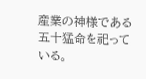産業の神様である五十猛命を祀っている。